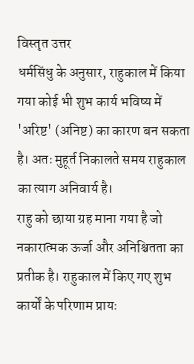विस्तृत उत्तर
धर्मसिंधु के अनुसार, राहुकाल में किया गया कोई भी शुभ कार्य भविष्य में 'अरिष्ट' (अनिष्ट) का कारण बन सकता है। अतः मुहूर्त निकालते समय राहुकाल का त्याग अनिवार्य है।
राहु को छाया ग्रह माना गया है जो नकारात्मक ऊर्जा और अनिश्चितता का प्रतीक है। राहुकाल में किए गए शुभ कार्यों के परिणाम प्रायः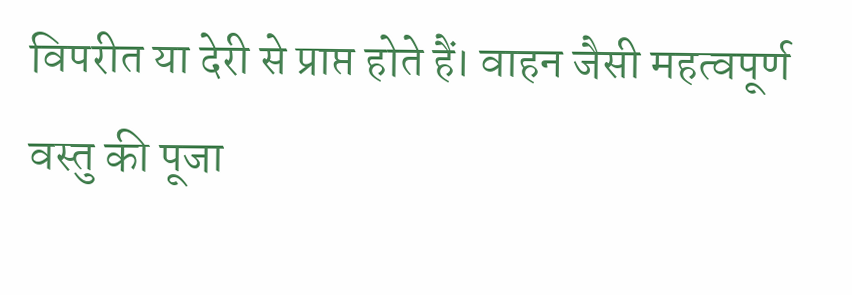विपरीत या देरी से प्राप्त होते हैं। वाहन जैसी महत्वपूर्ण वस्तु की पूजा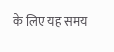के लिए यह समय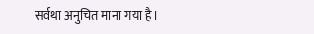सर्वथा अनुचित माना गया है।